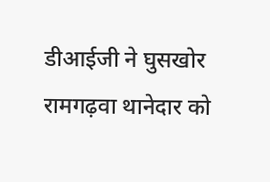डीआईजी ने घुसखोर रामगढ़वा थानेदार को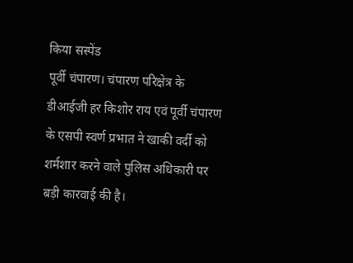किया सस्पेंड
पूर्वी चंपारण। चंपारण परिक्षेत्र के डीआईजी हर किशोर राय एवं पूर्वी चंपारण के एसपी स्वर्ण प्रभात ने खाकी वर्दी को शर्मशार करने वाले पुलिस अधिकारी पर बड़ी कारवाई की है।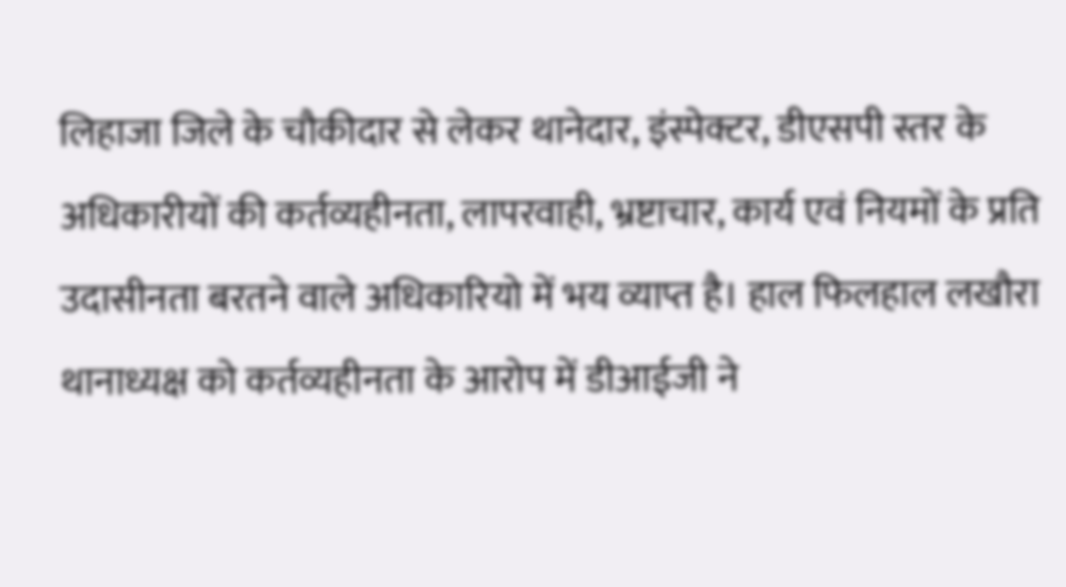लिहाजा जिले के चौकीदार से लेकर थानेदार, इंस्पेक्टर, डीएसपी स्तर के अधिकारीयों की कर्तव्यहीनता, लापरवाही, भ्रष्टाचार, कार्य एवं नियमों के प्रति उदासीनता बरतने वाले अधिकारियो में भय व्याप्त है। हाल फिलहाल लखौरा थानाध्यक्ष को कर्तव्यहीनता के आरोप में डीआईजी ने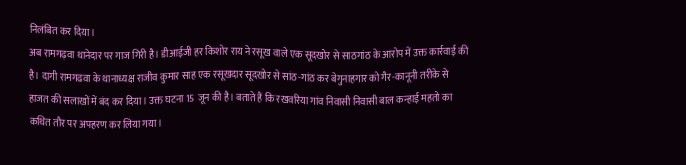निलंबित कर दिया।
अब रामगढ़वा थानेदार पर गाज गिरी है। डीआईजी हर किशोर राय ने रसूख वाले एक सूदखोर से साठगांठ के आरोप में उक्त कार्रवाई की है। दागी रामगढवा के थानाध्यक्ष राजीव कुमार साह एक रसूखदार सूदखोर से सांठ-गांठ कर बेगुनाहगार को गैर-कानूनी तरीके से हाजत की सलाखों में बंद कर दिया। उक्त घटना 15 जून की है। बताते हैं कि रखवरिया गांव निवासी निवासी बाल कन्हाई महतो का कथित तौर पर अपहरण कर लिया गया।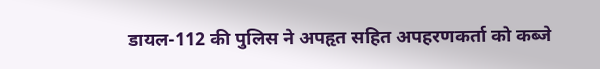डायल-112 की पुलिस ने अपहृत सहित अपहरणकर्ता को कब्जे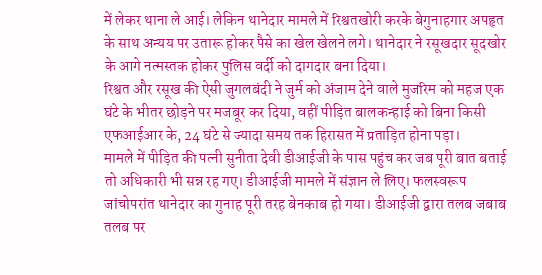में लेकर थाना ले आई। लेकिन थानेदार मामले में रिश्वतखोरी करके बेगुनाहगार अपहृत के साथ अन्यय पर उतारू होकर पैसे का खेल खेलने लगे। थानेदार ने रसूखदार सूदखोर के आगे नत्मस्तक होकर पुलिस वर्दी को दागदार बना दिया।
रिश्वत और रसूख की ऐसी जुगलबंदी ने जुर्म को अंजाम देने वाले मुजरिम को महज एक घंटे के भीतर छोड़ने पर मजबूर कर दिया, वहीं पीड़ित बालकन्हाई को बिना किसी एफआईआर के, 24 घंटे से ज्यादा समय तक हिरासत में प्रताड़ित होना पड़ा।
मामले में पीड़ित की पत्नी सुनीता देवी डीआईजी के पास पहुंच कर जब पूरी बात बताई तो अधिकारी भी सन्न रह गए। डीआईजी मामले में संज्ञान ले लिए। फलस्वरूप जांचोपरांत थानेदार का गुनाह पूरी तरह बेनकाब हो गया। डीआईजी द्वारा तलब जबाब तलब पर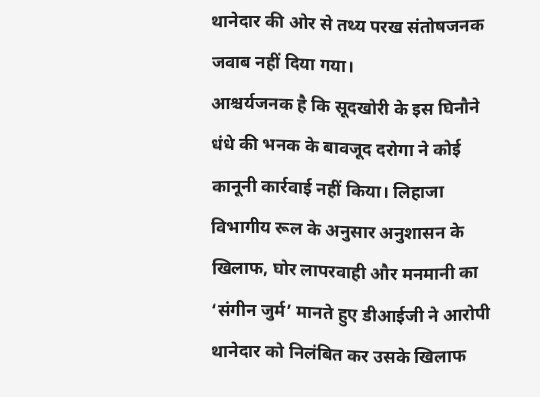थानेदार की ओर से तथ्य परख संतोषजनक जवाब नहीं दिया गया।
आश्चर्यजनक है कि सूदखोरी के इस घिनौने धंधे की भनक के बावजूद दरोगा ने कोई कानूनी कार्रवाई नहीं किया। लिहाजा विभागीय रूल के अनुसार अनुशासन के खिलाफ, घोर लापरवाही और मनमानी का ‘संगीन जुर्म’ मानते हुए डीआईजी ने आरोपी थानेदार को निलंबित कर उसके खिलाफ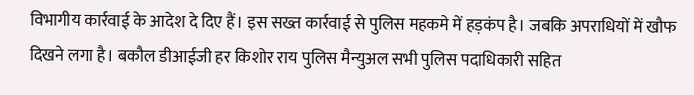विभागीय कार्रवाई के आदेश दे दिए हैं। इस सख्त कार्रवाई से पुलिस महकमे में हड़कंप है। जबकि अपराधियों में खौफ दिखने लगा है। बकौल डीआईजी हर किशोर राय पुलिस मैन्युअल सभी पुलिस पदाधिकारी सहित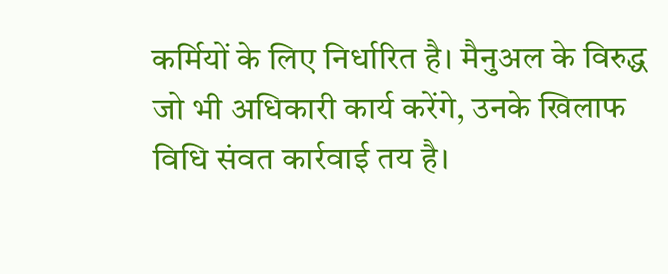कर्मियों के लिए निर्धारित है। मैनुअल के विरुद्ध जो भी अधिकारी कार्य करेंगे, उनके खिलाफ विधि संवत कार्रवाई तय है।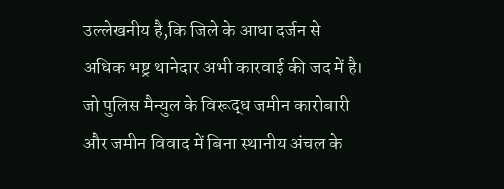उल्लेखनीय है,कि जिले के आधा दर्जन से अधिक भष्ट्र थानेदार अभी कारवाई की जद में है। जो पुलिस मैन्युल के विरूद्ध जमीन कारोबारी और जमीन विवाद में बिना स्थानीय अंचल के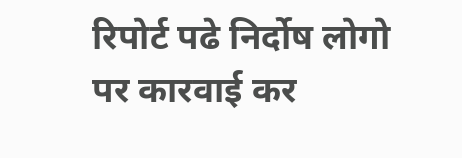रिपोर्ट पढे निर्दोष लोगो पर कारवाई कर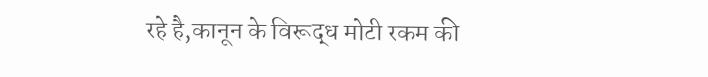रहे है,कानून के विरूद्ध मोटी रकम की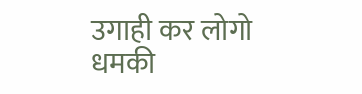उगाही कर लोगो धमकी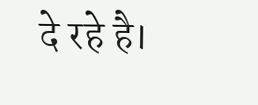दे रहे है।